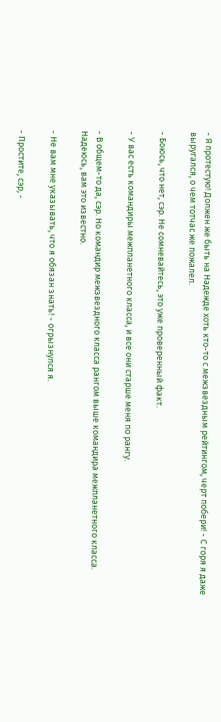- Я протестую! Должен же быть на Надежде хоть кто-то с межзвездным рейтингом, черт побери! - С горя я даже выругался, о чем тотчас же пожалел.

- Боюсь, что нет, сэр. Не сомневайтесь, это уже проверенный факт.

- У вас есть командиры межпланетного класса, и все они старше меня по рангу.

- В общем-то да, сэр. Но командир межзвездного класса рангом выше командира межпланетного класса. Надеюсь, вам это известно.

- Не вам мне указывать, что я обязан знать! - огрызнулся я.

- Простите, сэр, -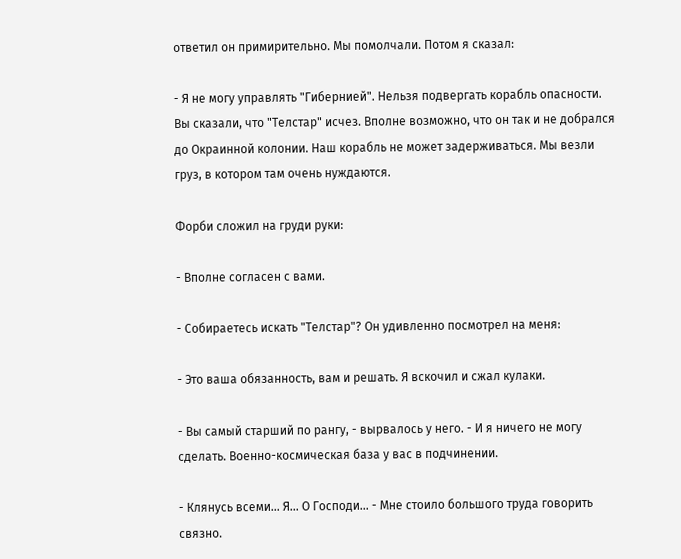ответил он примирительно. Мы помолчали. Потом я сказал:

- Я не могу управлять "Гибернией". Нельзя подвергать корабль опасности. Вы сказали, что "Телстар" исчез. Вполне возможно, что он так и не добрался до Окраинной колонии. Наш корабль не может задерживаться. Мы везли груз, в котором там очень нуждаются.

Форби сложил на груди руки:

- Вполне согласен с вами.

- Собираетесь искать "Телстар"? Он удивленно посмотрел на меня:

- Это ваша обязанность, вам и решать. Я вскочил и сжал кулаки.

- Вы самый старший по рангу, - вырвалось у него. - И я ничего не могу сделать. Военно-космическая база у вас в подчинении.

- Клянусь всеми... Я... О Господи... - Мне стоило большого труда говорить связно.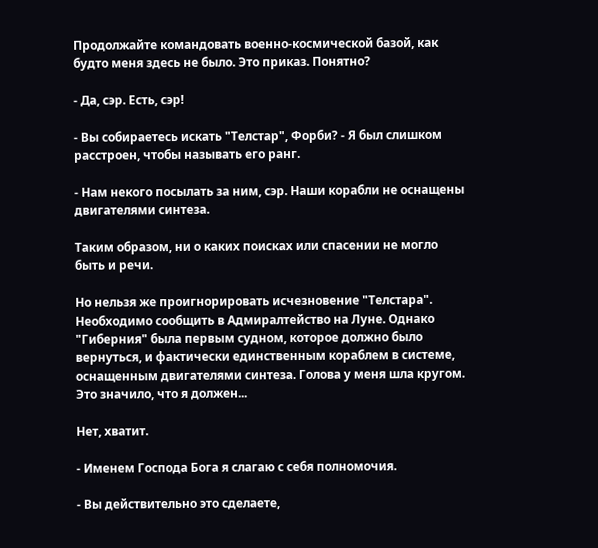Продолжайте командовать военно-космической базой, как будто меня здесь не было. Это приказ. Понятно?

- Да, сэр. Есть, сэр!

- Вы собираетесь искать "Телстар", Форби? - Я был слишком расстроен, чтобы называть его ранг.

- Нам некого посылать за ним, сэр. Наши корабли не оснащены двигателями синтеза.

Таким образом, ни о каких поисках или спасении не могло быть и речи.

Но нельзя же проигнорировать исчезновение "Телстара". Необходимо сообщить в Адмиралтейство на Луне. Однако "Гиберния" была первым судном, которое должно было вернуться, и фактически единственным кораблем в системе, оснащенным двигателями синтеза. Голова у меня шла кругом. Это значило, что я должен...

Нет, хватит.

- Именем Господа Бога я слагаю с себя полномочия.

- Вы действительно это сделаете,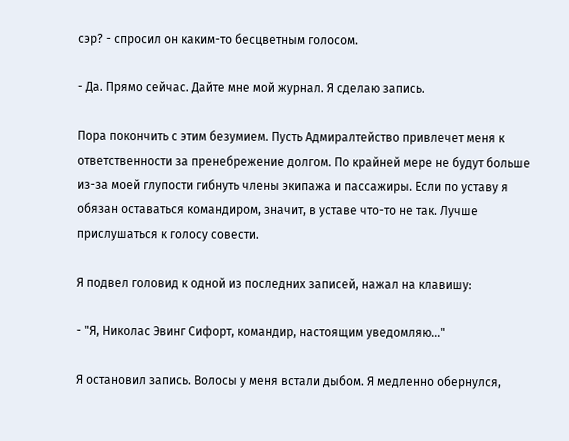сэр? - спросил он каким-то бесцветным голосом.

- Да. Прямо сейчас. Дайте мне мой журнал. Я сделаю запись.

Пора покончить с этим безумием. Пусть Адмиралтейство привлечет меня к ответственности за пренебрежение долгом. По крайней мере не будут больше из-за моей глупости гибнуть члены экипажа и пассажиры. Если по уставу я обязан оставаться командиром, значит, в уставе что-то не так. Лучше прислушаться к голосу совести.

Я подвел головид к одной из последних записей, нажал на клавишу:

- "Я, Николас Эвинг Сифорт, командир, настоящим уведомляю..."

Я остановил запись. Волосы у меня встали дыбом. Я медленно обернулся,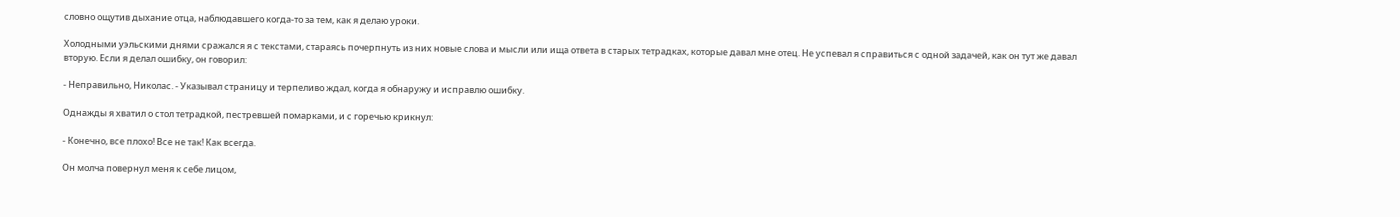словно ощутив дыхание отца, наблюдавшего когда-то за тем, как я делаю уроки.

Холодными уэльскими днями сражался я с текстами, стараясь почерпнуть из них новые слова и мысли или ища ответа в старых тетрадках, которые давал мне отец. Не успевал я справиться с одной задачей, как он тут же давал вторую. Если я делал ошибку, он говорил:

- Неправильно, Николас. - Указывал страницу и терпеливо ждал, когда я обнаружу и исправлю ошибку.

Однажды я хватил о стол тетрадкой, пестревшей помарками, и с горечью крикнул:

- Конечно, все плохо! Все не так! Как всегда.

Он молча повернул меня к себе лицом,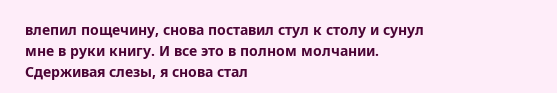влепил пощечину, снова поставил стул к столу и сунул мне в руки книгу. И все это в полном молчании. Сдерживая слезы, я снова стал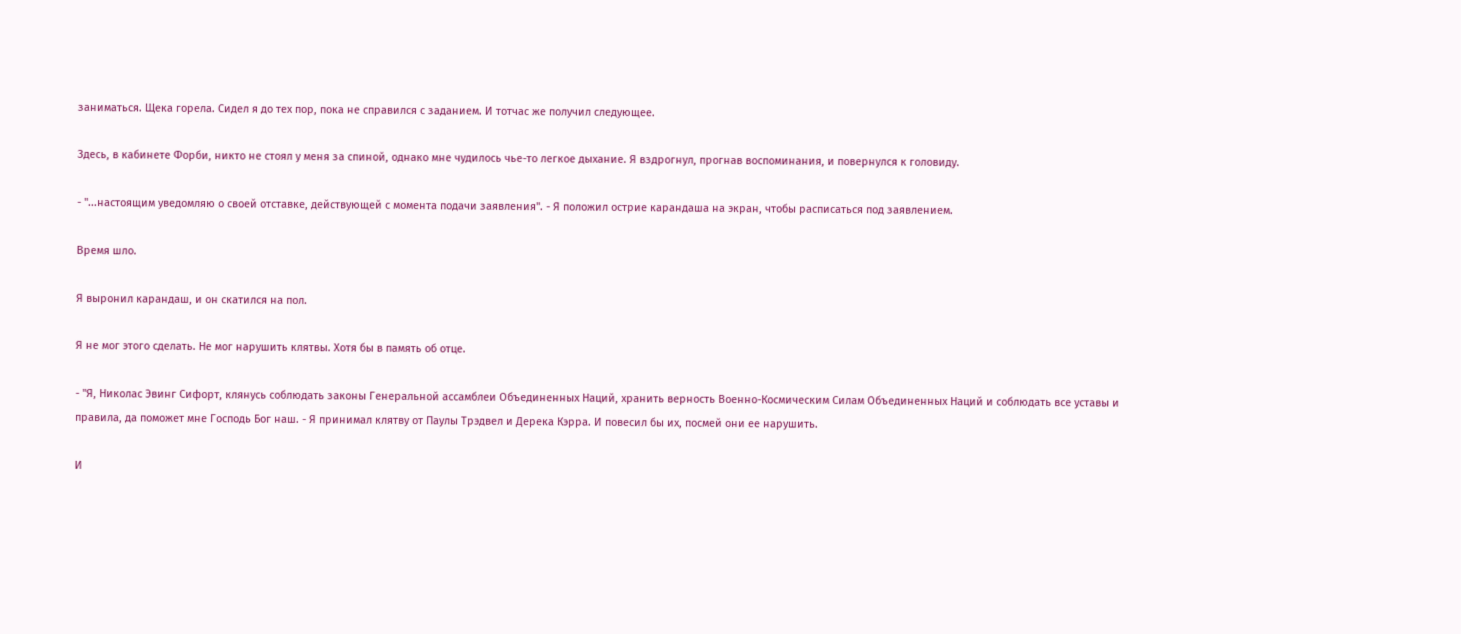заниматься. Щека горела. Сидел я до тех пор, пока не справился с заданием. И тотчас же получил следующее.

Здесь, в кабинете Форби, никто не стоял у меня за спиной, однако мне чудилось чье-то легкое дыхание. Я вздрогнул, прогнав воспоминания, и повернулся к головиду.

- "...настоящим уведомляю о своей отставке, действующей с момента подачи заявления". - Я положил острие карандаша на экран, чтобы расписаться под заявлением.

Время шло.

Я выронил карандаш, и он скатился на пол.

Я не мог этого сделать. Не мог нарушить клятвы. Хотя бы в память об отце.

- "Я, Николас Эвинг Сифорт, клянусь соблюдать законы Генеральной ассамблеи Объединенных Наций, хранить верность Военно-Космическим Силам Объединенных Наций и соблюдать все уставы и правила, да поможет мне Господь Бог наш. - Я принимал клятву от Паулы Трэдвел и Дерека Кэрра. И повесил бы их, посмей они ее нарушить.

И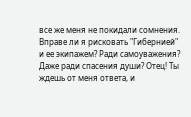все же меня не покидали сомнения. Вправе ли я рисковать "Гибернией" и ее экипажем? Ради самоуважения? Даже ради спасения души? Отец! Ты ждешь от меня ответа, и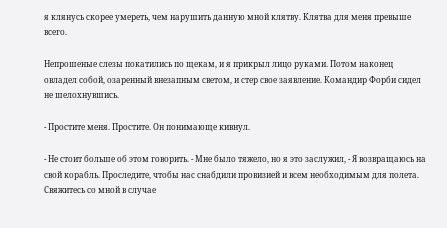я клянусь скорее умереть, чем нарушить данную мной клятву. Клятва для меня превыше всего.

Непрошеные слезы покатились по щекам, и я прикрыл лицо руками. Потом наконец овладел собой, озаренный внезапным светом, и стер свое заявление. Командир Форби сидел не шелохнувшись.

- Простите меня. Простите. Он понимающе кивнул.

- Не стоит больше об этом говорить. - Мне было тяжело, но я это заслужил, - Я возвращаюсь на свой корабль. Проследите, чтобы нас снабдили провизией и всем необходимым для полета. Свяжитесь со мной в случае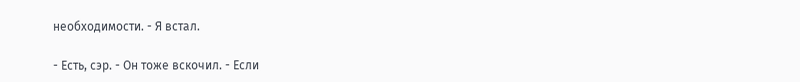необходимости. - Я встал.

- Есть, сэр. - Он тоже вскочил. - Если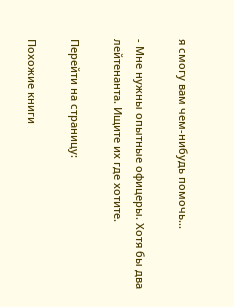я смогу вам чем-нибудь помочь...

- Мне нужны опытные офицеры. Хотя бы два лейтенанта. Ищите их где хотите.

Перейти на страницу:

Похожие книги